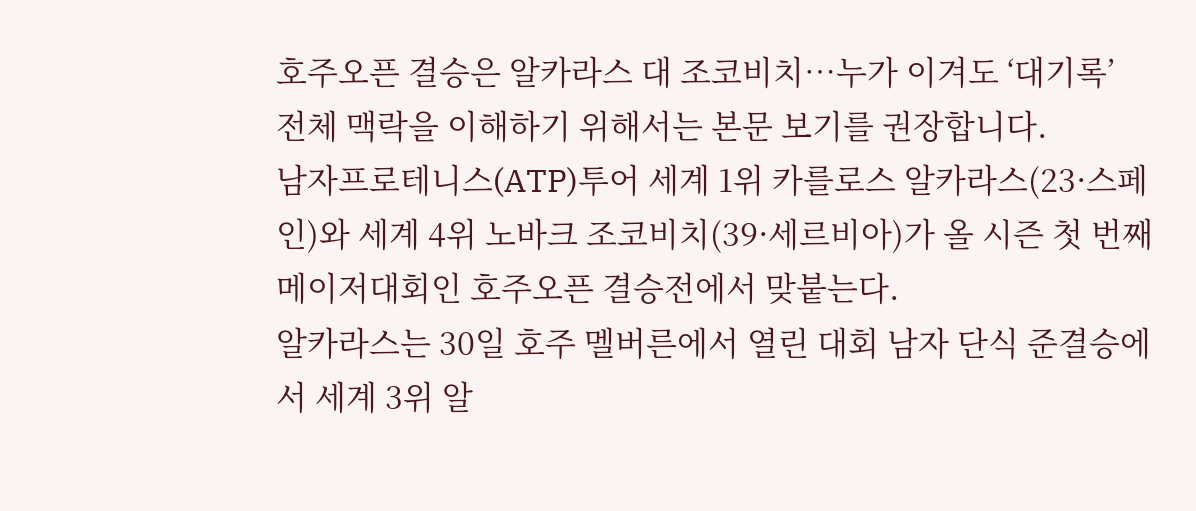호주오픈 결승은 알카라스 대 조코비치…누가 이겨도 ‘대기록’
전체 맥락을 이해하기 위해서는 본문 보기를 권장합니다.
남자프로테니스(ATP)투어 세계 1위 카를로스 알카라스(23·스페인)와 세계 4위 노바크 조코비치(39·세르비아)가 올 시즌 첫 번째 메이저대회인 호주오픈 결승전에서 맞붙는다.
알카라스는 30일 호주 멜버른에서 열린 대회 남자 단식 준결승에서 세계 3위 알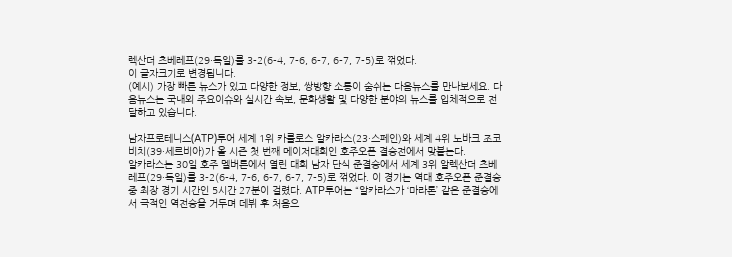렉산더 츠베레프(29·독일)를 3-2(6-4, 7-6, 6-7, 6-7, 7-5)로 꺾었다.
이 글자크기로 변경됩니다.
(예시) 가장 빠른 뉴스가 있고 다양한 정보, 쌍방향 소통이 숨쉬는 다음뉴스를 만나보세요. 다음뉴스는 국내외 주요이슈와 실시간 속보, 문화생활 및 다양한 분야의 뉴스를 입체적으로 전달하고 있습니다.

남자프로테니스(ATP)투어 세계 1위 카를로스 알카라스(23·스페인)와 세계 4위 노바크 조코비치(39·세르비아)가 올 시즌 첫 번째 메이저대회인 호주오픈 결승전에서 맞붙는다.
알카라스는 30일 호주 멜버른에서 열린 대회 남자 단식 준결승에서 세계 3위 알렉산더 츠베레프(29·독일)를 3-2(6-4, 7-6, 6-7, 6-7, 7-5)로 꺾었다. 이 경기는 역대 호주오픈 준결승 중 최장 경기 시간인 5시간 27분이 걸렸다. ATP투어는 “알카라스가 ‘마라톤’ 같은 준결승에서 극적인 역전승을 거두며 데뷔 후 처음으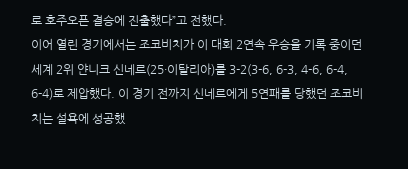로 호주오픈 결승에 진출했다”고 전했다.
이어 열린 경기에서는 조코비치가 이 대회 2연속 우승을 기록 중이던 세계 2위 얀니크 신네르(25·이탈리아)를 3-2(3-6, 6-3, 4-6, 6-4, 6-4)로 제압했다. 이 경기 전까지 신네르에게 5연패를 당했던 조코비치는 설욕에 성공했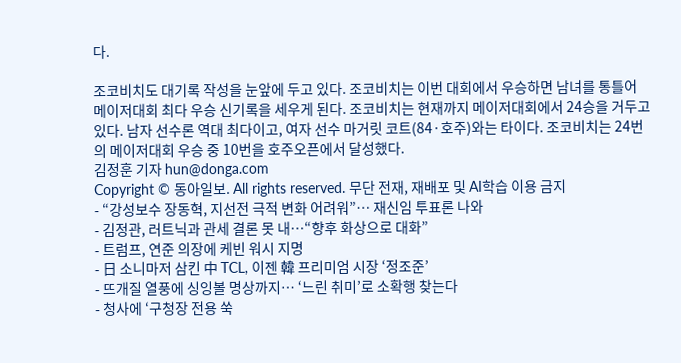다.

조코비치도 대기록 작성을 눈앞에 두고 있다. 조코비치는 이번 대회에서 우승하면 남녀를 통틀어 메이저대회 최다 우승 신기록을 세우게 된다. 조코비치는 현재까지 메이저대회에서 24승을 거두고 있다. 남자 선수론 역대 최다이고, 여자 선수 마거릿 코트(84·호주)와는 타이다. 조코비치는 24번의 메이저대회 우승 중 10번을 호주오픈에서 달성했다.
김정훈 기자 hun@donga.com
Copyright © 동아일보. All rights reserved. 무단 전재, 재배포 및 AI학습 이용 금지
- “강성보수 장동혁, 지선전 극적 변화 어려워”… 재신임 투표론 나와
- 김정관, 러트닉과 관세 결론 못 내…“향후 화상으로 대화”
- 트럼프, 연준 의장에 케빈 워시 지명
- 日 소니마저 삼킨 中 TCL, 이젠 韓 프리미엄 시장 ‘정조준’
- 뜨개질 열풍에 싱잉볼 명상까지… ‘느린 취미’로 소확행 찾는다
- 청사에 ‘구청장 전용 쑥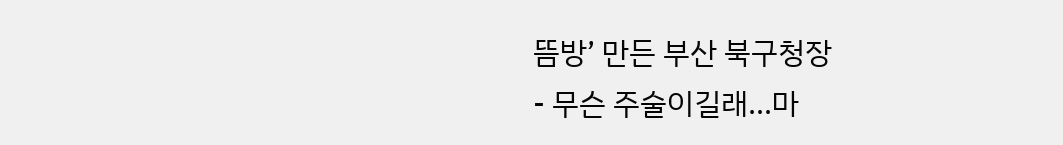뜸방’ 만든 부산 북구청장
- 무슨 주술이길래…마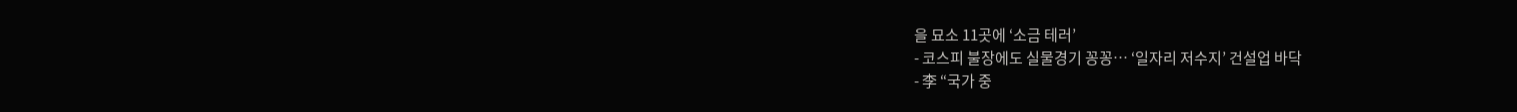을 묘소 11곳에 ‘소금 테러’
- 코스피 불장에도 실물경기 꽁꽁… ‘일자리 저수지’ 건설업 바닥
- 李 “국가 중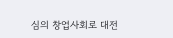심의 창업사회로 대전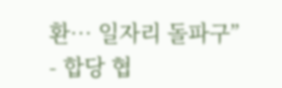환… 일자리 돌파구”
- 합당 협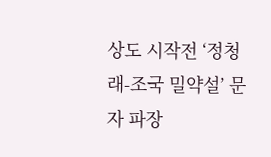상도 시작전 ‘정청래-조국 밀약설’ 문자 파장